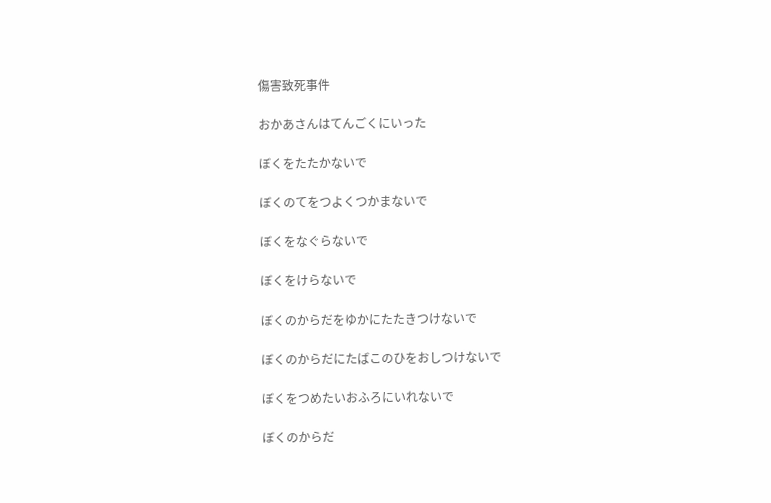傷害致死事件

おかあさんはてんごくにいった

ぼくをたたかないで

ぼくのてをつよくつかまないで

ぼくをなぐらないで

ぼくをけらないで

ぼくのからだをゆかにたたきつけないで

ぼくのからだにたばこのひをおしつけないで

ぼくをつめたいおふろにいれないで

ぼくのからだ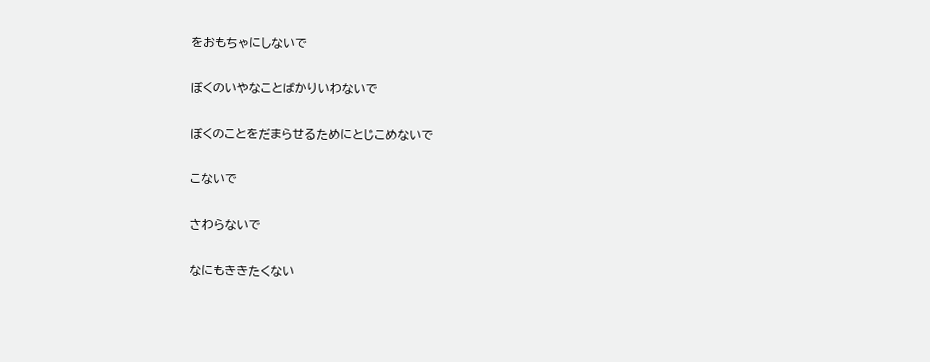をおもちゃにしないで

ぼくのいやなことばかりいわないで

ぼくのことをだまらせるためにとじこめないで

こないで

さわらないで

なにもききたくない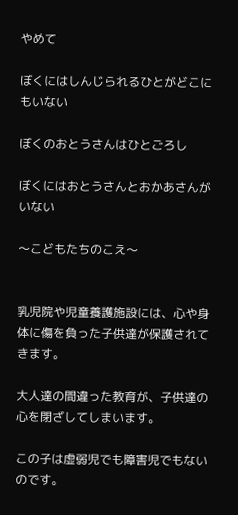やめて

ぼくにはしんじられるひとがどこにもいない

ぼくのおとうさんはひとごろし

ぼくにはおとうさんとおかあさんがいない

〜こどもたちのこえ〜


乳児院や児童養護施設には、心や身体に傷を負った子供達が保護されてきます。

大人達の間違った教育が、子供達の心を閉ざしてしまいます。

この子は虚弱児でも障害児でもないのです。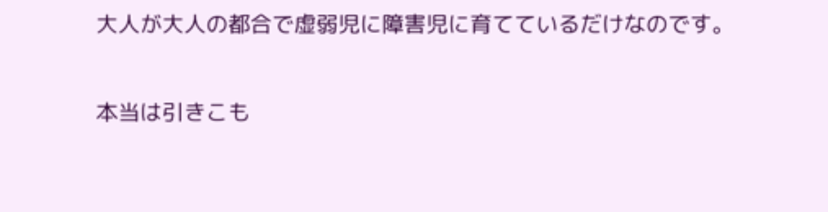大人が大人の都合で虚弱児に障害児に育てているだけなのです。

本当は引きこも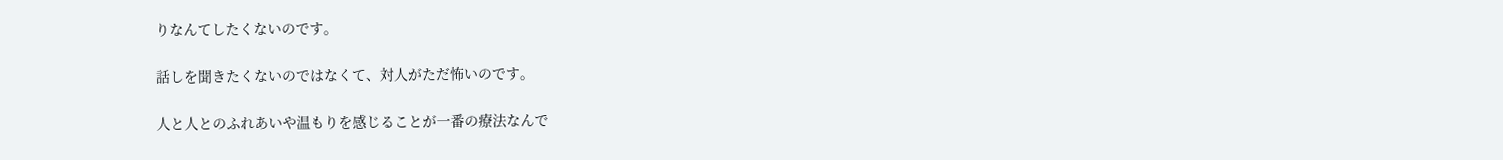りなんてしたくないのです。

話しを聞きたくないのではなくて、対人がただ怖いのです。

人と人とのふれあいや温もりを感じることが一番の療法なんで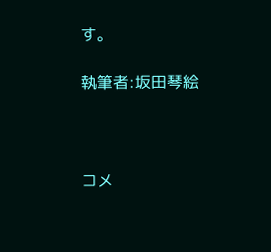す。

執筆者:坂田琴絵



コメ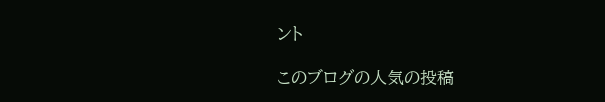ント

このブログの人気の投稿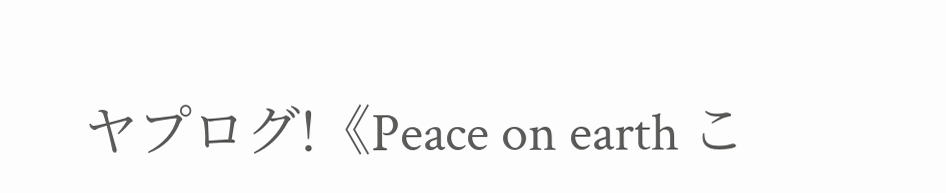ヤプログ!《Peace on earth こ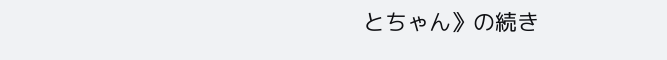とちゃん》の続き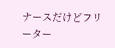ナースだけどフリーター